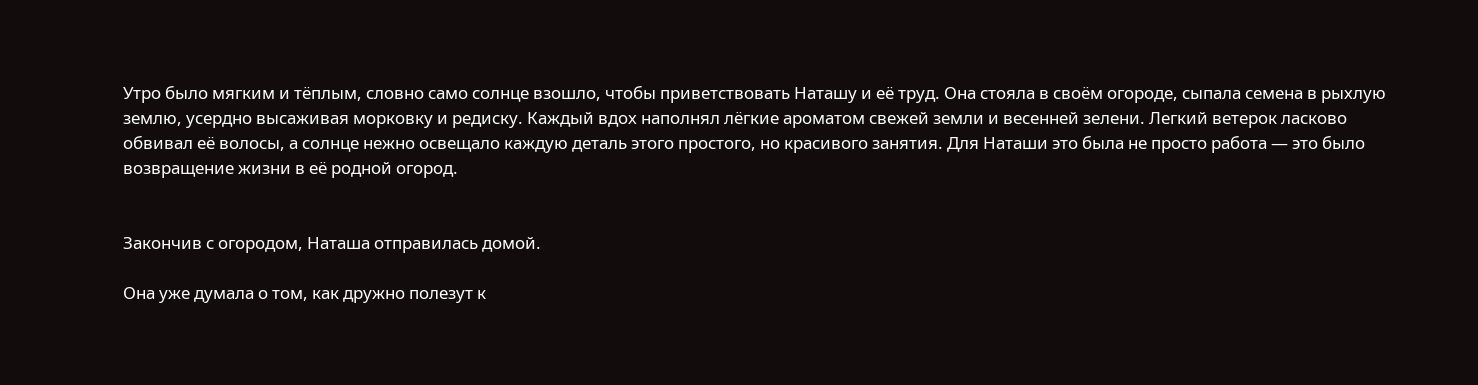Утро было мягким и тёплым, словно само солнце взошло, чтобы приветствовать Наташу и её труд. Она стояла в своём огороде, сыпала семена в рыхлую землю, усердно высаживая морковку и редиску. Каждый вдох наполнял лёгкие ароматом свежей земли и весенней зелени. Легкий ветерок ласково обвивал её волосы, а солнце нежно освещало каждую деталь этого простого, но красивого занятия. Для Наташи это была не просто работа — это было возвращение жизни в её родной огород.


Закончив с огородом, Наташа отправилась домой.

Она уже думала о том, как дружно полезут к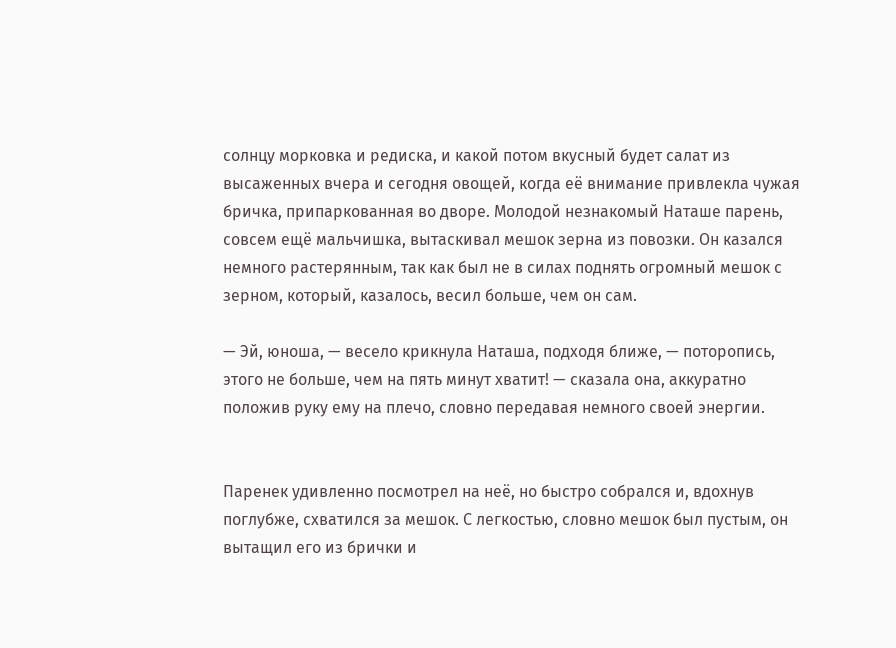солнцу морковка и редиска, и какой потом вкусный будет салат из высаженных вчера и сегодня овощей, когда её внимание привлекла чужая бричка, припаркованная во дворе. Молодой незнакомый Наташе парень, совсем ещё мальчишка, вытаскивал мешок зерна из повозки. Он казался немного растерянным, так как был не в силах поднять огромный мешок с зерном, который, казалось, весил больше, чем он сам.

— Эй, юноша, — весело крикнула Наташа, подходя ближе, — поторопись, этого не больше, чем на пять минут хватит! — сказала она, аккуратно положив руку ему на плечо, словно передавая немного своей энергии.


Паренек удивленно посмотрел на неё, но быстро собрался и, вдохнув поглубже, схватился за мешок. С легкостью, словно мешок был пустым, он вытащил его из брички и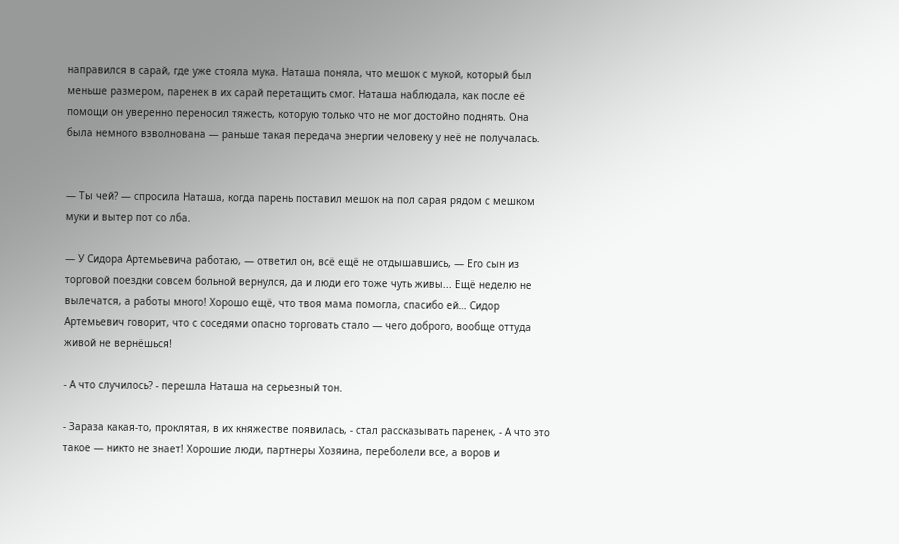направился в сарай, где уже стояла мука. Наташа поняла, что мешок с мукой, который был меньше размером, паренек в их сарай перетащить смог. Наташа наблюдала, как после её помощи он уверенно переносил тяжесть, которую только что не мог достойно поднять. Она была немного взволнована — раньше такая передача энергии человеку у неё не получалась.


— Ты чей? — спросила Наташа, когда парень поставил мешок на пол сарая рядом с мешком муки и вытер пот со лба.

— У Сидора Артемьевича работаю, — ответил он, всё ещё не отдышавшись, — Его сын из торговой поездки совсем больной вернулся, да и люди его тоже чуть живы... Ещё неделю не вылечатся, а работы много! Хорошо ещё, что твоя мама помогла, спасибо ей… Сидор Артемьевич говорит, что с соседями опасно торговать стало — чего доброго, вообще оттуда живой не вернёшься!

- А что случилось? - перешла Наташа на серьезный тон.

- Зараза какая-то, проклятая, в их княжестве появилась, - стал рассказывать паренек, - А что это такое — никто не знает! Хорошие люди, партнеры Хозяина, переболели все, а воров и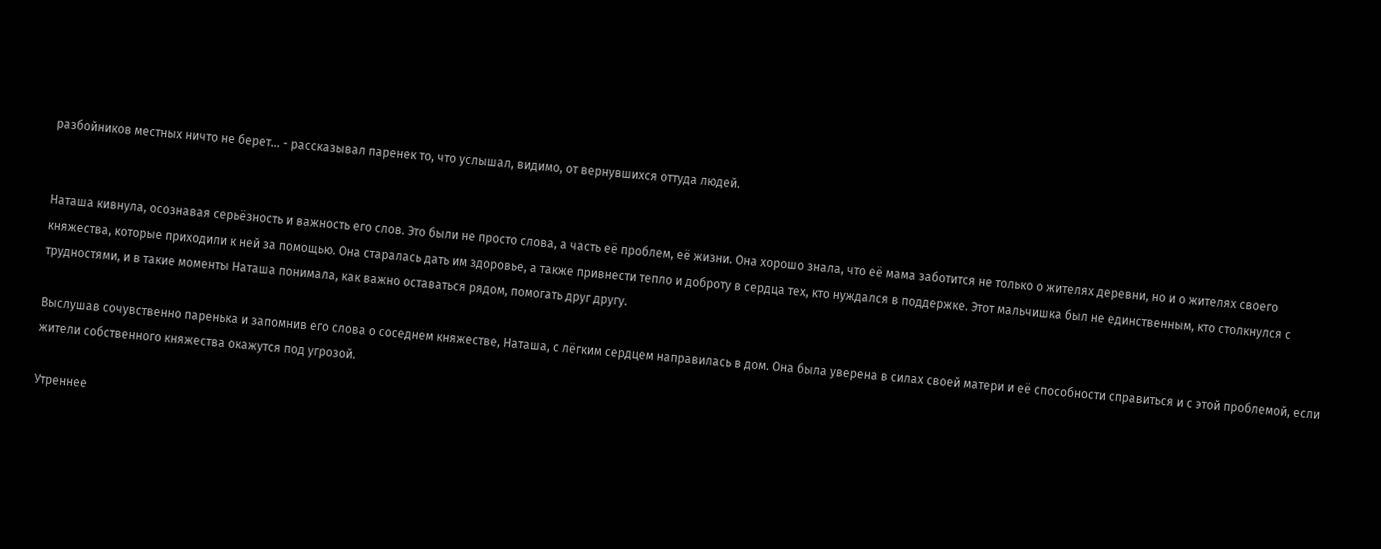разбойников местных ничто не берет… - рассказывал паренек то, что услышал, видимо, от вернувшихся оттуда людей.


Наташа кивнула, осознавая серьёзность и важность его слов. Это были не просто слова, а часть её проблем, её жизни. Она хорошо знала, что её мама заботится не только о жителях деревни, но и о жителях своего княжества, которые приходили к ней за помощью. Она старалась дать им здоровье, а также привнести тепло и доброту в сердца тех, кто нуждался в поддержке. Этот мальчишка был не единственным, кто столкнулся с трудностями, и в такие моменты Наташа понимала, как важно оставаться рядом, помогать друг другу.

Выслушав сочувственно паренька и запомнив его слова о соседнем княжестве, Наташа, с лёгким сердцем направилась в дом. Она была уверена в силах своей матери и её способности справиться и с этой проблемой, если жители собственного княжества окажутся под угрозой.

Утреннее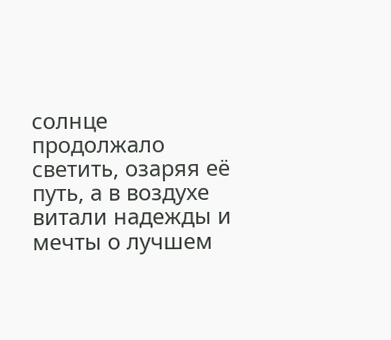солнце продолжало светить, озаряя её путь, а в воздухе витали надежды и мечты о лучшем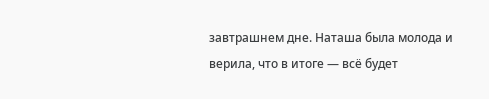завтрашнем дне. Наташа была молода и верила, что в итоге — всё будет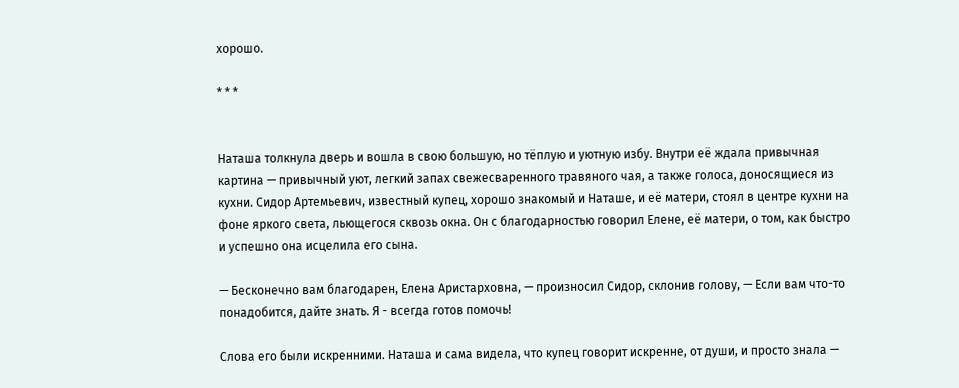хорошо.

* * *


Наташа толкнула дверь и вошла в свою большую, но тёплую и уютную избу. Внутри её ждала привычная картина — привычный уют, легкий запах свежесваренного травяного чая, а также голоса, доносящиеся из кухни. Сидор Артемьевич, известный купец, хорошо знакомый и Наташе, и её матери, стоял в центре кухни на фоне яркого света, льющегося сквозь окна. Он с благодарностью говорил Елене, её матери, о том, как быстро и успешно она исцелила его сына.

— Бесконечно вам благодарен, Елена Аристарховна, — произносил Сидор, склонив голову, — Если вам что-то понадобится, дайте знать. Я - всегда готов помочь!

Слова его были искренними. Наташа и сама видела, что купец говорит искренне, от души, и просто знала —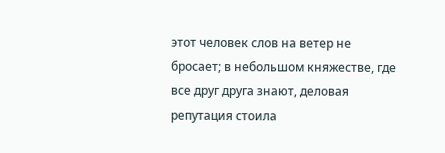этот человек слов на ветер не бросает; в небольшом княжестве, где все друг друга знают, деловая репутация стоила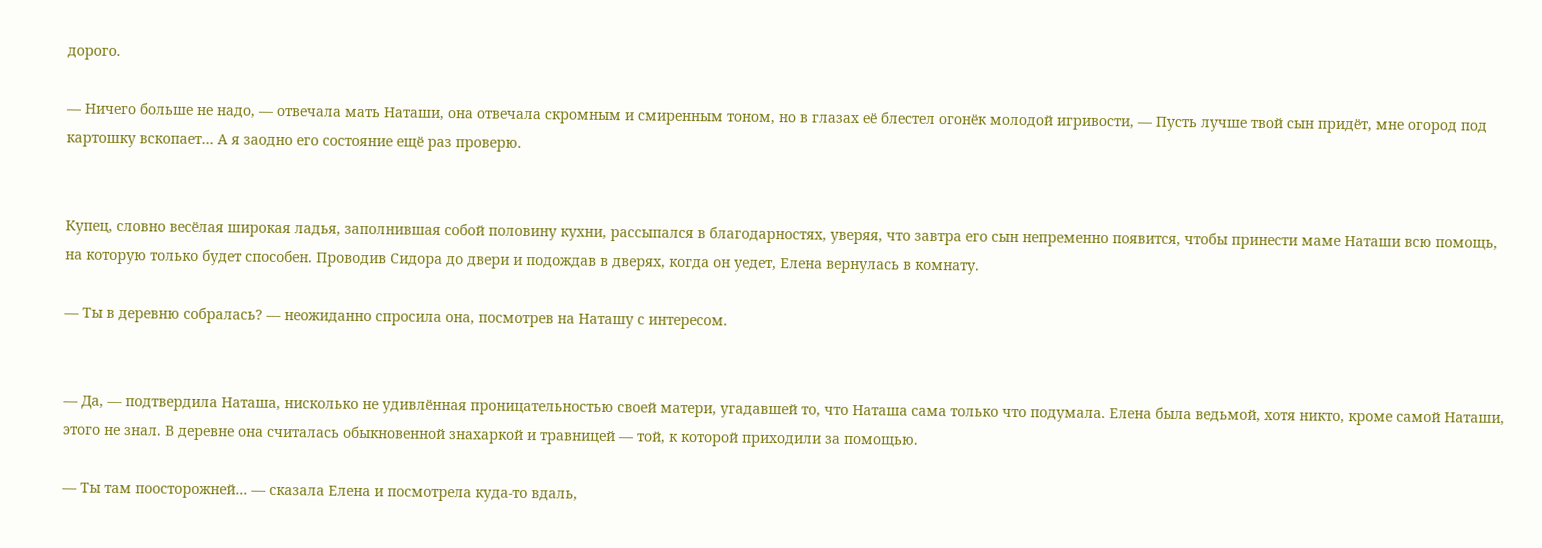дорого.

— Ничего больше не надо, — отвечала мать Наташи, она отвечала скромным и смиренным тоном, но в глазах её блестел огонёк молодой игривости, — Пусть лучше твой сын придёт, мне огород под картошку вскопает… А я заодно его состояние ещё раз проверю.


Купец, словно весёлая широкая ладья, заполнившая собой половину кухни, рассыпался в благодарностях, уверяя, что завтра его сын непременно появится, чтобы принести маме Наташи всю помощь, на которую только будет способен. Проводив Сидора до двери и подождав в дверях, когда он уедет, Елена вернулась в комнату.

— Ты в деревню собралась? — неожиданно спросила она, посмотрев на Наташу с интересом.


— Да, — подтвердила Наташа, нисколько не удивлённая проницательностью своей матери, угадавшей то, что Наташа сама только что подумала. Елена была ведьмой, хотя никто, кроме самой Наташи, этого не знал. В деревне она считалась обыкновенной знахаркой и травницей — той, к которой приходили за помощью.

— Ты там поосторожней… — сказала Елена и посмотрела куда-то вдаль,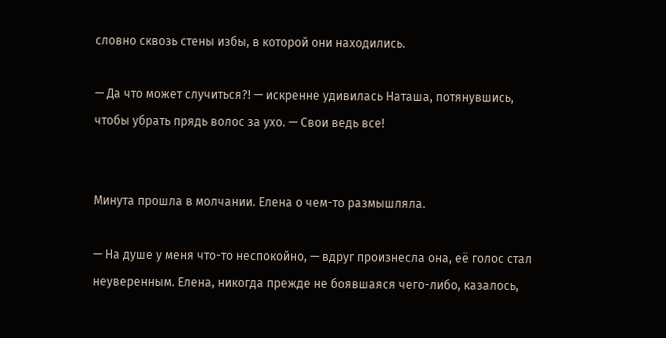словно сквозь стены избы, в которой они находились.

— Да что может случиться?! — искренне удивилась Наташа, потянувшись, чтобы убрать прядь волос за ухо. — Свои ведь все!


Минута прошла в молчании. Елена о чем-то размышляла.

— На душе у меня что-то неспокойно, — вдруг произнесла она, её голос стал неуверенным. Елена, никогда прежде не боявшаяся чего-либо, казалось,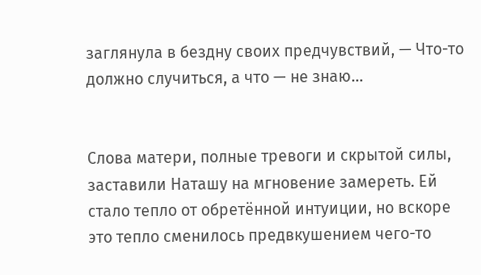заглянула в бездну своих предчувствий, — Что-то должно случиться, а что — не знаю...


Слова матери, полные тревоги и скрытой силы, заставили Наташу на мгновение замереть. Ей стало тепло от обретённой интуиции, но вскоре это тепло сменилось предвкушением чего-то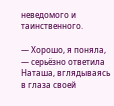неведомого и таинственного.

— Хорошо, я поняла, — серьёзно ответила Наташа, вглядываясь в глаза своей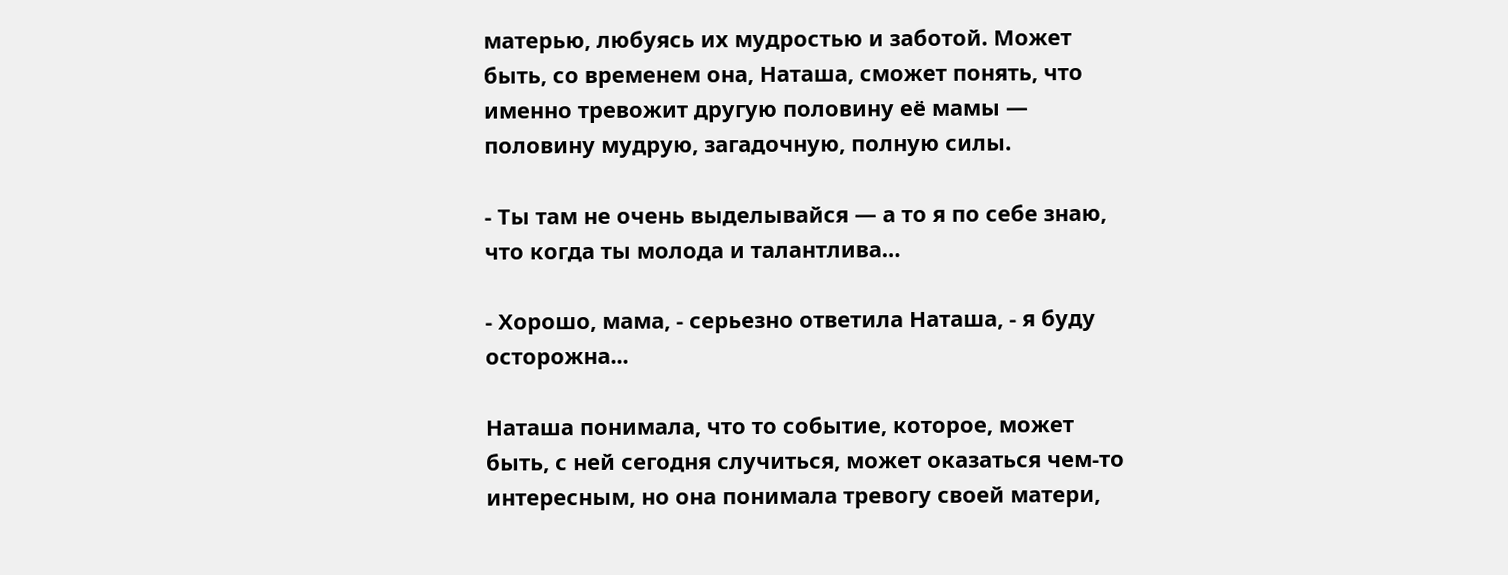матерью, любуясь их мудростью и заботой. Может быть, со временем она, Наташа, сможет понять, что именно тревожит другую половину её мамы — половину мудрую, загадочную, полную силы.

- Ты там не очень выделывайся — а то я по себе знаю, что когда ты молода и талантлива…

- Хорошо, мама, - серьезно ответила Наташа, - я буду осторожна...

Наташа понимала, что то событие, которое, может быть, с ней сегодня случиться, может оказаться чем-то интересным, но она понимала тревогу своей матери,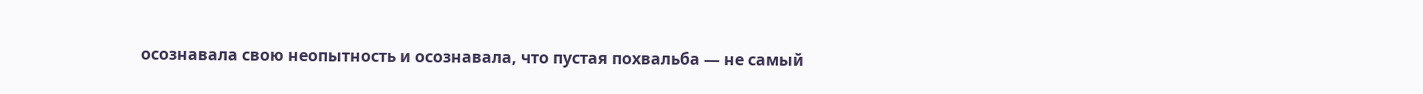осознавала свою неопытность и осознавала, что пустая похвальба — не самый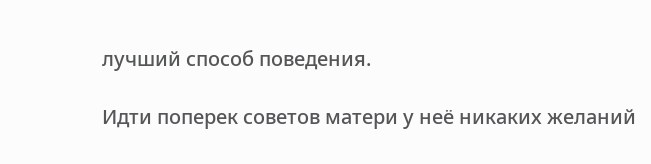лучший способ поведения.

Идти поперек советов матери у неё никаких желаний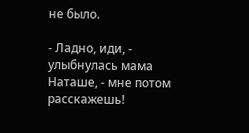не было.

- Ладно, иди, - улыбнулась мама Наташе, - мне потом расскажешь!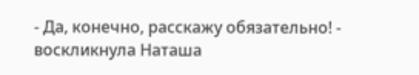- Да, конечно, расскажу обязательно! - воскликнула Наташа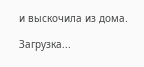и выскочила из дома.

Загрузка...